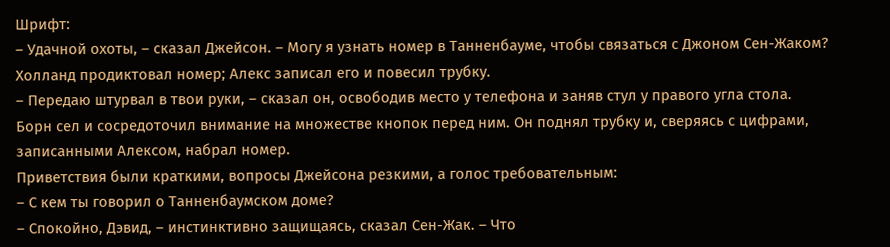Шрифт:
– Удачной охоты, – сказал Джейсон. – Могу я узнать номер в Танненбауме, чтобы связаться с Джоном Сен-Жаком?
Холланд продиктовал номер; Алекс записал его и повесил трубку.
– Передаю штурвал в твои руки, – сказал он, освободив место у телефона и заняв стул у правого угла стола.
Борн сел и сосредоточил внимание на множестве кнопок перед ним. Он поднял трубку и, сверяясь с цифрами, записанными Алексом, набрал номер.
Приветствия были краткими, вопросы Джейсона резкими, а голос требовательным:
– С кем ты говорил о Танненбаумском доме?
– Спокойно, Дэвид, – инстинктивно защищаясь, сказал Сен-Жак. – Что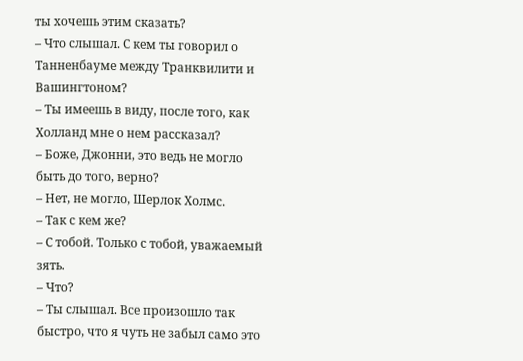ты хочешь этим сказать?
– Что слышал. С кем ты говорил о Танненбауме между Транквилити и Вашингтоном?
– Ты имеешь в виду, после того, как Холланд мне о нем рассказал?
– Боже, Джонни, это ведь не могло быть до того, верно?
– Нет, не могло, Шерлок Холмс.
– Так с кем же?
– С тобой. Только с тобой, уважаемый зять.
– Что?
– Ты слышал. Все произошло так быстро, что я чуть не забыл само это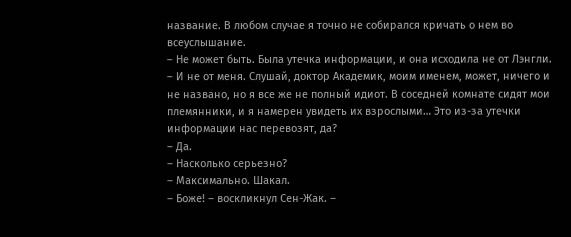название. В любом случае я точно не собирался кричать о нем во всеуслышание.
– Не может быть. Была утечка информации, и она исходила не от Лэнгли.
– И не от меня. Слушай, доктор Академик, моим именем, может, ничего и не названо, но я все же не полный идиот. В соседней комнате сидят мои племянники, и я намерен увидеть их взрослыми… Это из-за утечки информации нас перевозят, да?
– Да.
– Насколько серьезно?
– Максимально. Шакал.
– Боже! – воскликнул Сен-Жак. –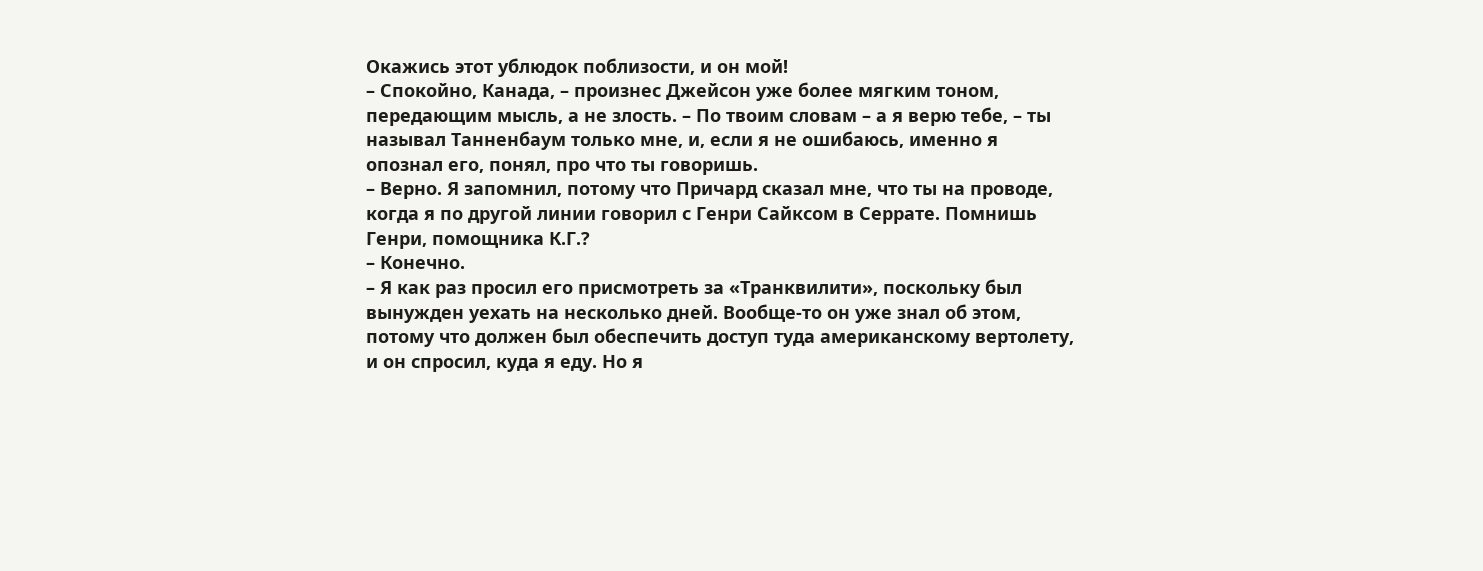Окажись этот ублюдок поблизости, и он мой!
– Спокойно, Канада, – произнес Джейсон уже более мягким тоном, передающим мысль, а не злость. – По твоим словам – а я верю тебе, – ты называл Танненбаум только мне, и, если я не ошибаюсь, именно я опознал его, понял, про что ты говоришь.
– Верно. Я запомнил, потому что Причард сказал мне, что ты на проводе, когда я по другой линии говорил с Генри Сайксом в Серрате. Помнишь Генри, помощника К.Г.?
– Конечно.
– Я как раз просил его присмотреть за «Транквилити», поскольку был вынужден уехать на несколько дней. Вообще-то он уже знал об этом, потому что должен был обеспечить доступ туда американскому вертолету, и он спросил, куда я еду. Но я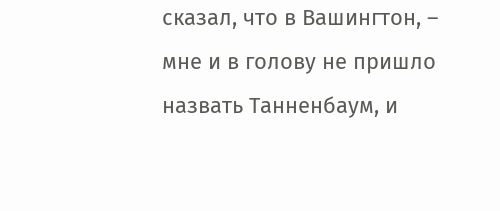сказал, что в Вашингтон, – мне и в голову не пришло назвать Танненбаум, и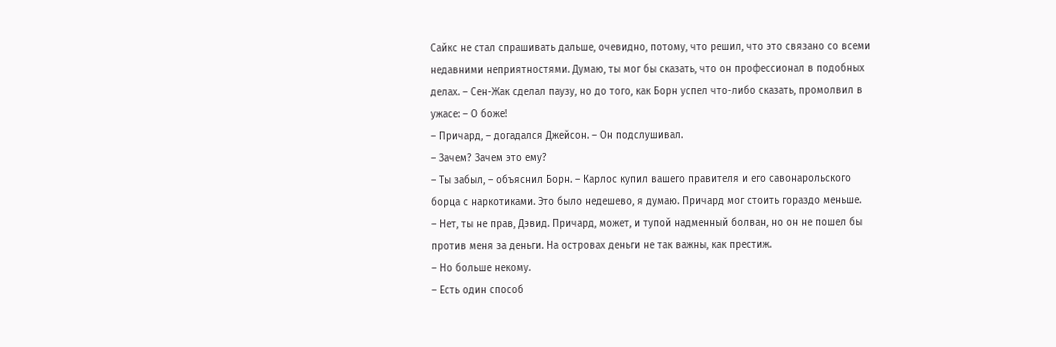Сайкс не стал спрашивать дальше, очевидно, потому, что решил, что это связано со всеми недавними неприятностями. Думаю, ты мог бы сказать, что он профессионал в подобных делах. – Сен-Жак сделал паузу, но до того, как Борн успел что-либо сказать, промолвил в ужасе: – О боже!
– Причард, – догадался Джейсон. – Он подслушивал.
– Зачем? Зачем это ему?
– Ты забыл, – объяснил Борн. – Карлос купил вашего правителя и его савонарольского борца с наркотиками. Это было недешево, я думаю. Причард мог стоить гораздо меньше.
– Нет, ты не прав, Дэвид. Причард, может, и тупой надменный болван, но он не пошел бы против меня за деньги. На островах деньги не так важны, как престиж.
– Но больше некому.
– Есть один способ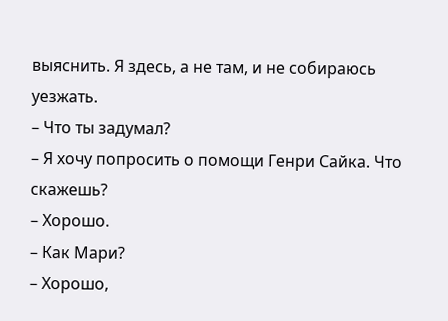выяснить. Я здесь, а не там, и не собираюсь уезжать.
– Что ты задумал?
– Я хочу попросить о помощи Генри Сайка. Что скажешь?
– Хорошо.
– Как Мари?
– Хорошо,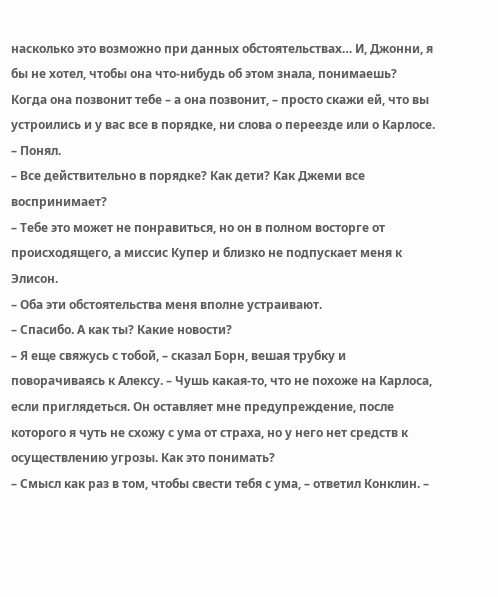насколько это возможно при данных обстоятельствах… И, Джонни, я бы не хотел, чтобы она что-нибудь об этом знала, понимаешь? Когда она позвонит тебе – а она позвонит, – просто скажи ей, что вы устроились и у вас все в порядке, ни слова о переезде или о Карлосе.
– Понял.
– Все действительно в порядке? Как дети? Как Джеми все воспринимает?
– Тебе это может не понравиться, но он в полном восторге от происходящего, а миссис Купер и близко не подпускает меня к Элисон.
– Оба эти обстоятельства меня вполне устраивают.
– Спасибо. А как ты? Какие новости?
– Я еще свяжусь с тобой, – сказал Борн, вешая трубку и поворачиваясь к Алексу. – Чушь какая-то, что не похоже на Карлоса, если приглядеться. Он оставляет мне предупреждение, после которого я чуть не схожу с ума от страха, но у него нет средств к осуществлению угрозы. Как это понимать?
– Смысл как раз в том, чтобы свести тебя с ума, – ответил Конклин. –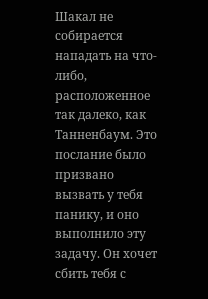Шакал не собирается нападать на что-либо, расположенное так далеко, как Танненбаум. Это послание было призвано вызвать у тебя панику, и оно выполнило эту задачу. Он хочет сбить тебя с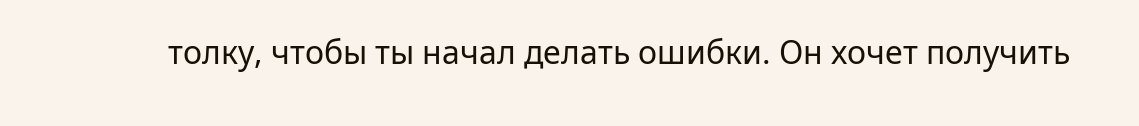толку, чтобы ты начал делать ошибки. Он хочет получить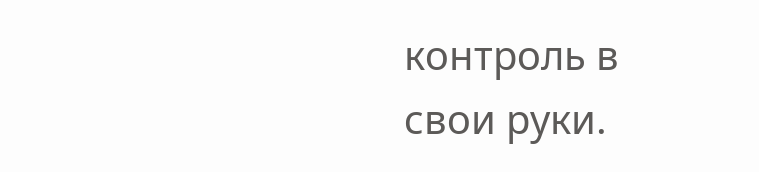контроль в свои руки.